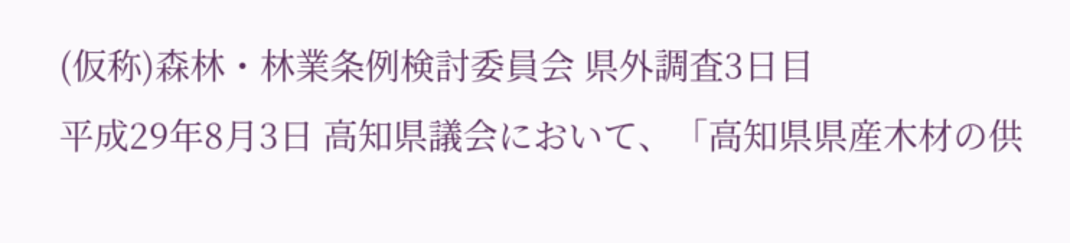(仮称)森林・林業条例検討委員会 県外調査3日目
平成29年8月3日 高知県議会において、「高知県県産木材の供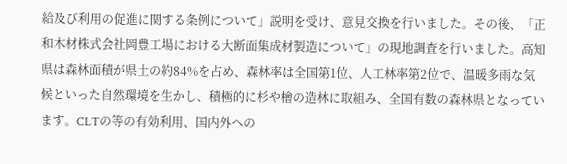給及び利用の促進に関する条例について」説明を受け、意見交換を行いました。その後、「正和木材株式会社岡豊工場における大断面集成材製造について」の現地調査を行いました。高知県は森林面積が県土の約84%を占め、森林率は全国第1位、人工林率第2位で、温暖多雨な気候といった自然環境を生かし、積極的に杉や檜の造林に取組み、全国有数の森林県となっています。CLTの等の有効利用、国内外への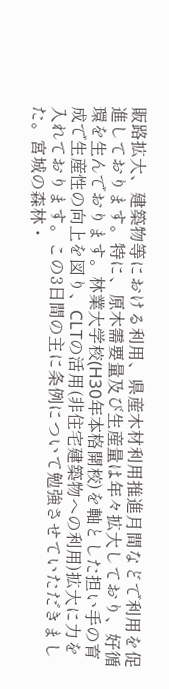販路拡大、建築物等における利用、県産木材利用推進月間などで利用を促進しております。特に、原木需要量及び生産量は年々拡大しており、好循環を生んでおります。林業大学校(H30年本格開校)を軸とした担い手の育成で生産性の向上を図り、CLTの活用(非住宅建築物への利用)拡大に力を入れております。この3日間の主に条例について勉強させていただきました。宮城の森林・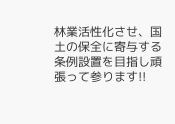林業活性化させ、国土の保全に寄与する条例設置を目指し頑張って参ります!!